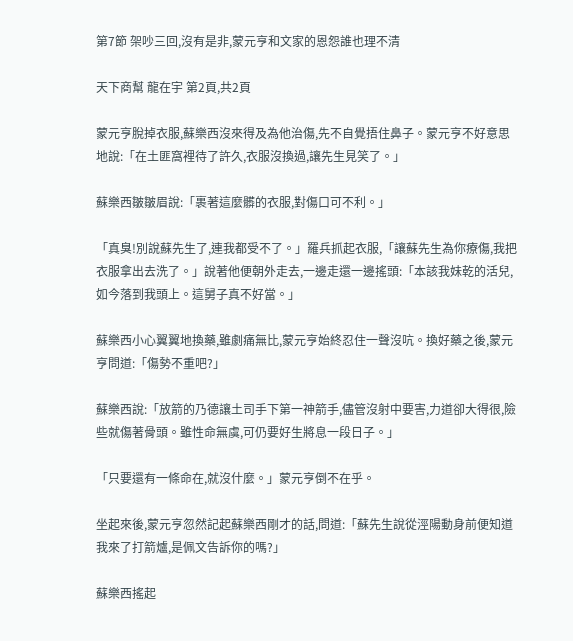第7節 架吵三回,沒有是非,蒙元亨和文家的恩怨誰也理不清

天下商幫 龍在宇 第2頁,共2頁

蒙元亨脫掉衣服,蘇樂西沒來得及為他治傷,先不自覺捂住鼻子。蒙元亨不好意思地說:「在土匪窩裡待了許久,衣服沒換過,讓先生見笑了。」

蘇樂西皺皺眉說:「裹著這麼髒的衣服,對傷口可不利。」

「真臭!別說蘇先生了,連我都受不了。」羅兵抓起衣服,「讓蘇先生為你療傷,我把衣服拿出去洗了。」說著他便朝外走去,一邊走還一邊搖頭:「本該我妹乾的活兒,如今落到我頭上。這舅子真不好當。」

蘇樂西小心翼翼地換藥,雖劇痛無比,蒙元亨始終忍住一聲沒吭。換好藥之後,蒙元亨問道:「傷勢不重吧?」

蘇樂西說:「放箭的乃德讓土司手下第一神箭手,儘管沒射中要害,力道卻大得很,險些就傷著骨頭。雖性命無虞,可仍要好生將息一段日子。」

「只要還有一條命在,就沒什麼。」蒙元亨倒不在乎。

坐起來後,蒙元亨忽然記起蘇樂西剛才的話,問道:「蘇先生說從涇陽動身前便知道我來了打箭爐,是佩文告訴你的嗎?」

蘇樂西搖起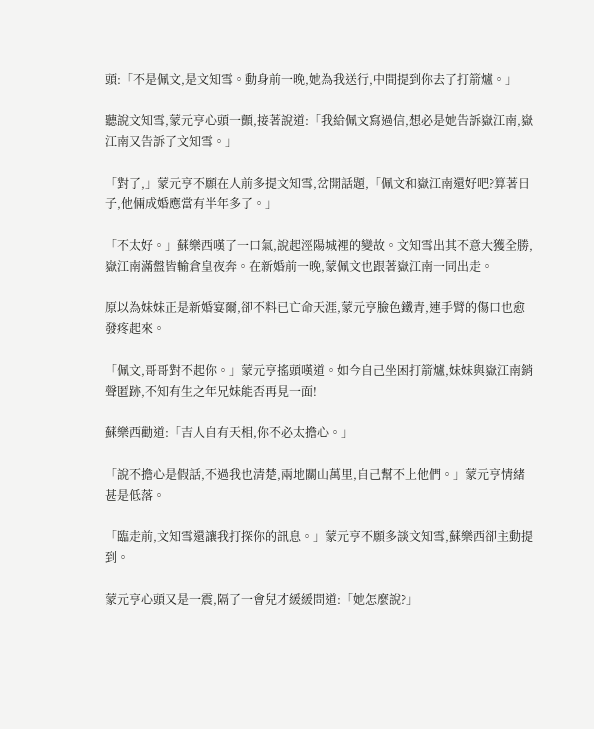頭:「不是佩文,是文知雪。動身前一晚,她為我送行,中間提到你去了打箭爐。」

聽說文知雪,蒙元亨心頭一顫,接著說道:「我給佩文寫過信,想必是她告訴嶽江南,嶽江南又告訴了文知雪。」

「對了,」蒙元亨不願在人前多提文知雪,岔開話題,「佩文和嶽江南還好吧?算著日子,他倆成婚應當有半年多了。」

「不太好。」蘇樂西嘆了一口氣,說起涇陽城裡的變故。文知雪出其不意大獲全勝,嶽江南滿盤皆輸倉皇夜奔。在新婚前一晚,蒙佩文也跟著嶽江南一同出走。

原以為妹妹正是新婚宴爾,卻不料已亡命天涯,蒙元亨臉色鐵青,連手臂的傷口也愈發疼起來。

「佩文,哥哥對不起你。」蒙元亨搖頭嘆道。如今自己坐困打箭爐,妹妹與嶽江南銷聲匿跡,不知有生之年兄妹能否再見一面!

蘇樂西勸道:「吉人自有天相,你不必太擔心。」

「說不擔心是假話,不過我也清楚,兩地關山萬里,自己幫不上他們。」蒙元亨情緒甚是低落。

「臨走前,文知雪還讓我打探你的訊息。」蒙元亨不願多談文知雪,蘇樂西卻主動提到。

蒙元亨心頭又是一震,隔了一會兒才緩緩問道:「她怎麼說?」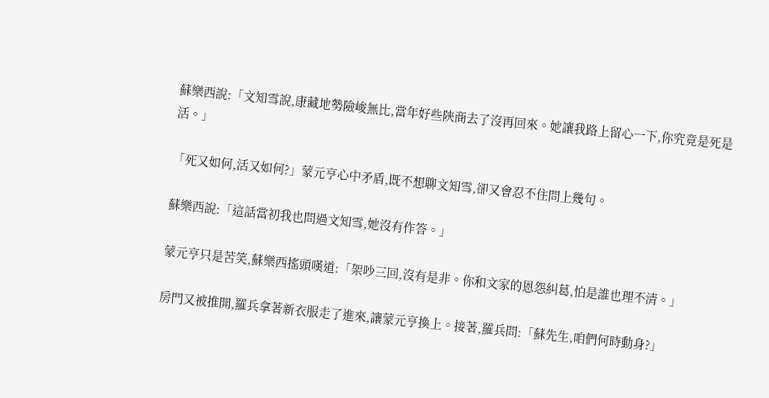蘇樂西說:「文知雪說,康藏地勢險峻無比,當年好些陝商去了沒再回來。她讓我路上留心一下,你究竟是死是活。」

「死又如何,活又如何?」蒙元亨心中矛盾,既不想聊文知雪,卻又會忍不住問上幾句。

蘇樂西說:「這話當初我也問過文知雪,她沒有作答。」

蒙元亨只是苦笑,蘇樂西搖頭嘆道:「架吵三回,沒有是非。你和文家的恩怨糾葛,怕是誰也理不清。」

房門又被推開,羅兵拿著新衣服走了進來,讓蒙元亨換上。接著,羅兵問:「蘇先生,咱們何時動身?」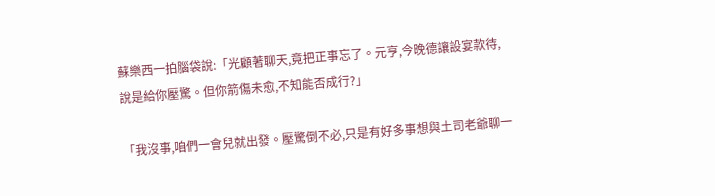蘇樂西一拍腦袋說:「光顧著聊天,竟把正事忘了。元亨,今晚德讓設宴款待,說是給你壓驚。但你箭傷未愈,不知能否成行?」

「我沒事,咱們一會兒就出發。壓驚倒不必,只是有好多事想與土司老爺聊一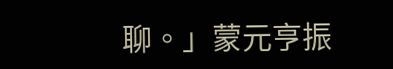聊。」蒙元亨振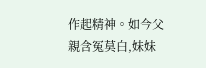作起精神。如今父親含冤莫白,妹妹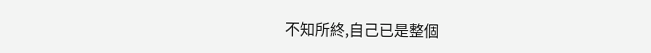不知所終,自己已是整個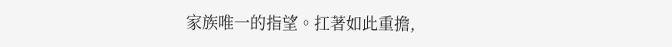家族唯一的指望。扛著如此重擔,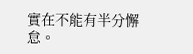實在不能有半分懈怠。